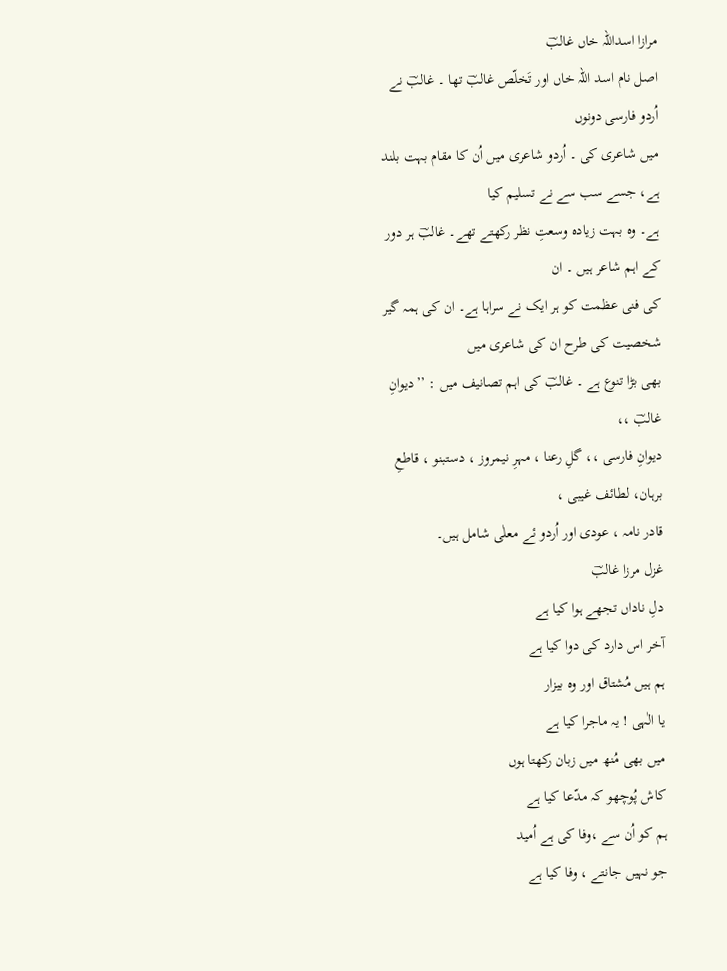مرازا اسداللہ خاں غالبؔ
اصل نام اسد اللہ خاں اور تَخلّص غالبؔ تھا ۔ غالبؔ نے اُردو فارسی دونوں
میں شاعری کی ۔ اُردو شاعری میں اُن کا مقام بہت بلند ہے، جسے سب سے نے تسلیم کیا
ہے۔ وہ بہت زیادہ وسعتِ نظر رکھتے تھے۔ غالبؔ ہر دور کے اہم شاعر ہیں ۔ ان
کی فنی عظمت کو ہر ایک نے سراہا ہے۔ ان کی ہمہ گیر شخصیت کی طرح ان کی شاعری میں
بھی بڑا تنوع ہے ۔ غالبؔ کی اہم تصانیف میں : ’’دیوانِ غالبؔ ،،
دیوانِ فارسی ،، گلِ رعنا ، مہرِ نیمروز ، دستبنو ، قاطعِ برہان، لطائف غیبی ،
قادر نامہ ، عودی اور اُردو ئے معلٰی شامل ہیں۔
غزل مرزا غالبؔ
دلِ ناداں تجھے ہوا کیا ہے
آخر اس دارد کی دوا کیا ہے
ہم ہیں مُشتاق اور وہ بیزار
یا الٰہی ! یہ ماجرا کیا ہے
میں بھی مُنھ میں زبان رکھتا ہوں
کاش پُوچھو کہ مدّعا کیا ہے
ہم کو اُن سے ،وفا کی ہے اُمید
جو نہیں جانتے ، وفا کیا ہے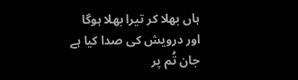ہاں بھلا کر تیرا بھلا ہوگا
اور درویش کی صدا کیا ہے
جان تُم پر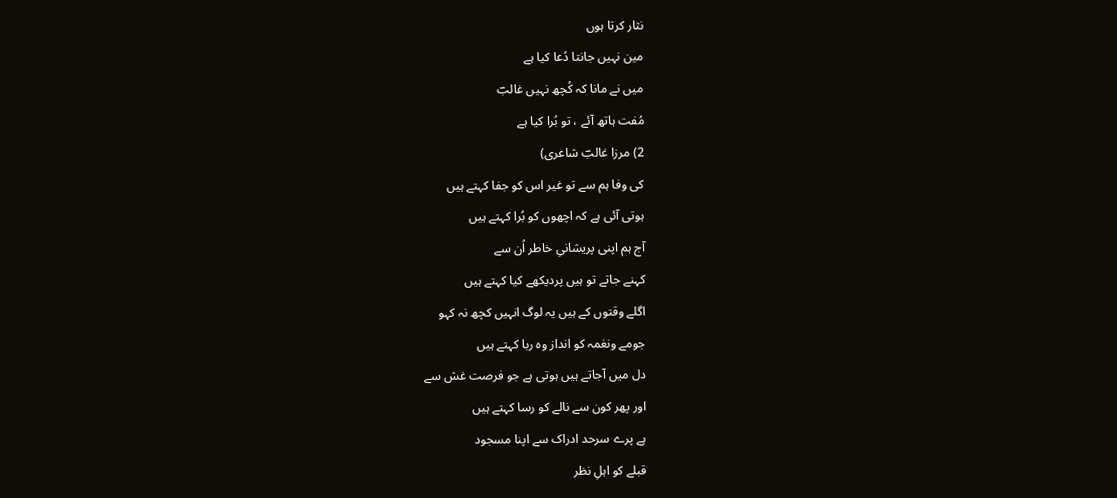نثار کرتا ہوں
مین نہیں جانتا دُعا کیا ہے
میں نے مانا کہ کُچھ نہیں غالبؔ
مُفت ہاتھ آئے ، تو بُرا کیا ہے
2) مرزا غالبؔ شاعری)
کی وفا ہم سے تو غیر اس کو جفا کہتے ہیں
ہوتی آئی ہے کہ اچھوں کو بُرا کہتے ہیں
آج ہم اپنی پریشانیِ خاطر اُن سے
کہنے جاتے تو ہیں پردیکھے کیا کہتے ہیں
اگلے وقتوں کے ہیں یہ لوگ انہیں کچھ نہ کہو
جومے ونغمہ کو انداز وہ ربا کہتے ہیں
دل میں آجاتے ہیں ہوتی ہے جو فرصت غش سے
اور پھر کون سے نالے کو رسا کہتے ہیں
ہے پرے سرحد ادراک سے اپنا مسجود
قبلے کو اہلِ نظر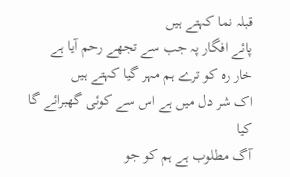قبلہ نما کہتے ہیں
پائے افگار پہ جب سے تجھے رحم آیا ہے
خار رہ کو ترے ہم مہر گیا کہتے ہیں
اک شر دل میں ہے اس سے کوئی گھبرائے گا کیا
آگ مطلوب ہے ہم کو جو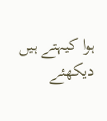ہوا کیہتے ہیں
دیکھئے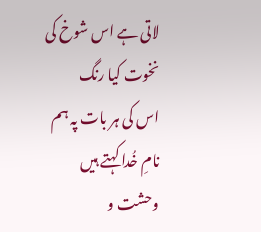لاتی ہے اس شوخ کی نخوت کیا رنگ
اس کی ہر بات پہ ہم نامِ خُدا کہتے ہیں
وحشت و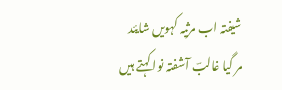شیفتہ اب مرثیہ کہویں شایئد
مر گیا غالبؔ آشفتہ نوا کہتے ہیں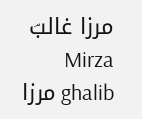مرزا غالبؔ
Mirza ghalib مرزا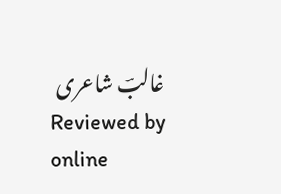غالبؔ شاعری
Reviewed by online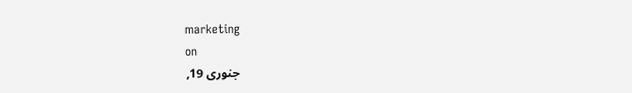marketing
on
جنوری 19,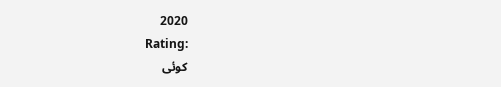2020
Rating:
کوئی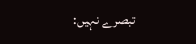تبصرے نہیں: